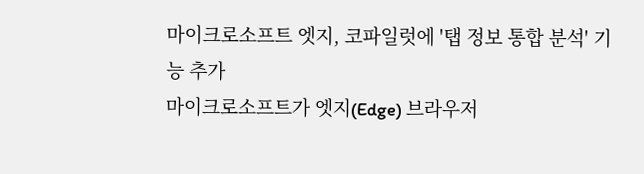마이크로소프트 엣지, 코파일럿에 '탭 정보 통합 분석' 기능 추가
마이크로소프트가 엣지(Edge) 브라우저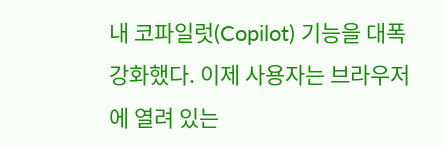내 코파일럿(Copilot) 기능을 대폭 강화했다. 이제 사용자는 브라우저에 열려 있는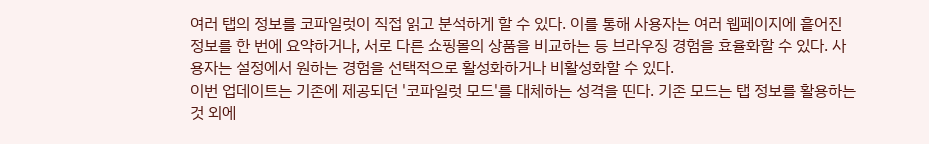여러 탭의 정보를 코파일럿이 직접 읽고 분석하게 할 수 있다. 이를 통해 사용자는 여러 웹페이지에 흩어진 정보를 한 번에 요약하거나, 서로 다른 쇼핑몰의 상품을 비교하는 등 브라우징 경험을 효율화할 수 있다. 사용자는 설정에서 원하는 경험을 선택적으로 활성화하거나 비활성화할 수 있다.
이번 업데이트는 기존에 제공되던 '코파일럿 모드'를 대체하는 성격을 띤다. 기존 모드는 탭 정보를 활용하는 것 외에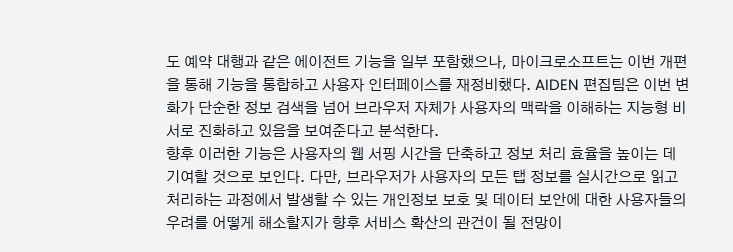도 예약 대행과 같은 에이전트 기능을 일부 포함했으나, 마이크로소프트는 이번 개편을 통해 기능을 통합하고 사용자 인터페이스를 재정비했다. AIDEN 편집팀은 이번 변화가 단순한 정보 검색을 넘어 브라우저 자체가 사용자의 맥락을 이해하는 지능형 비서로 진화하고 있음을 보여준다고 분석한다.
향후 이러한 기능은 사용자의 웹 서핑 시간을 단축하고 정보 처리 효율을 높이는 데 기여할 것으로 보인다. 다만, 브라우저가 사용자의 모든 탭 정보를 실시간으로 읽고 처리하는 과정에서 발생할 수 있는 개인정보 보호 및 데이터 보안에 대한 사용자들의 우려를 어떻게 해소할지가 향후 서비스 확산의 관건이 될 전망이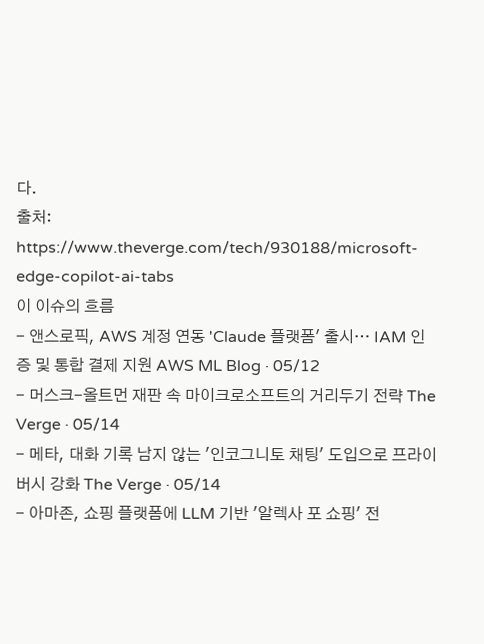다.
출처: https://www.theverge.com/tech/930188/microsoft-edge-copilot-ai-tabs
이 이슈의 흐름
- 앤스로픽, AWS 계정 연동 'Claude 플랫폼' 출시… IAM 인증 및 통합 결제 지원 AWS ML Blog · 05/12
- 머스크-올트먼 재판 속 마이크로소프트의 거리두기 전략 The Verge · 05/14
- 메타, 대화 기록 남지 않는 '인코그니토 채팅' 도입으로 프라이버시 강화 The Verge · 05/14
- 아마존, 쇼핑 플랫폼에 LLM 기반 '알렉사 포 쇼핑' 전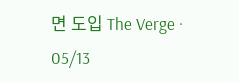면 도입 The Verge · 05/13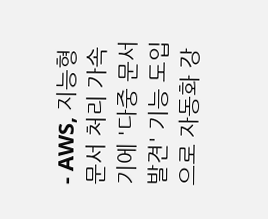- AWS, 지능형 문서 처리 가속기에 '다중 문서 발견' 기능 도입으로 자동화 강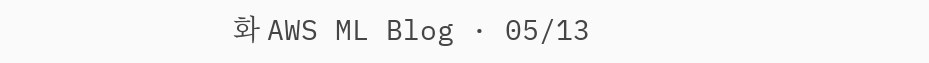화 AWS ML Blog · 05/13